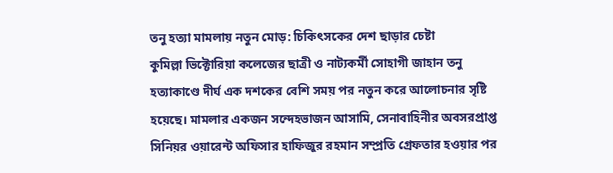তনু হত্যা মামলায় নতুন মোড়: চিকিৎসকের দেশ ছাড়ার চেষ্টা
কুমিল্লা ভিক্টোরিয়া কলেজের ছাত্রী ও নাট্যকর্মী সোহাগী জাহান তনু হত্যাকাণ্ডে দীর্ঘ এক দশকের বেশি সময় পর নতুন করে আলোচনার সৃষ্টি হয়েছে। মামলার একজন সন্দেহভাজন আসামি, সেনাবাহিনীর অবসরপ্রাপ্ত সিনিয়র ওয়ারেন্ট অফিসার হাফিজুর রহমান সম্প্রতি গ্রেফতার হওয়ার পর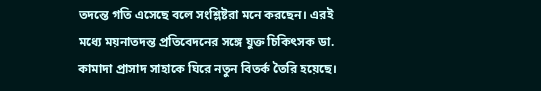তদন্তে গতি এসেছে বলে সংশ্লিষ্টরা মনে করছেন। এরই মধ্যে ময়নাতদন্ত প্রতিবেদনের সঙ্গে যুক্ত চিকিৎসক ডা. কামাদা প্রাসাদ সাহাকে ঘিরে নতুন বিতর্ক তৈরি হয়েছে।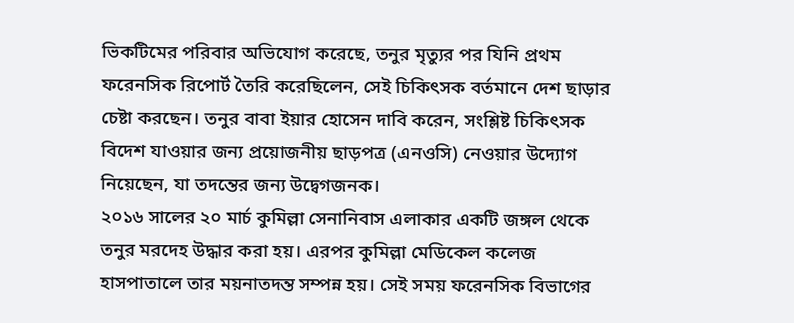ভিকটিমের পরিবার অভিযোগ করেছে, তনুর মৃত্যুর পর যিনি প্রথম ফরেনসিক রিপোর্ট তৈরি করেছিলেন, সেই চিকিৎসক বর্তমানে দেশ ছাড়ার চেষ্টা করছেন। তনুর বাবা ইয়ার হোসেন দাবি করেন, সংশ্লিষ্ট চিকিৎসক বিদেশ যাওয়ার জন্য প্রয়োজনীয় ছাড়পত্র (এনওসি) নেওয়ার উদ্যোগ নিয়েছেন, যা তদন্তের জন্য উদ্বেগজনক।
২০১৬ সালের ২০ মার্চ কুমিল্লা সেনানিবাস এলাকার একটি জঙ্গল থেকে তনুর মরদেহ উদ্ধার করা হয়। এরপর কুমিল্লা মেডিকেল কলেজ হাসপাতালে তার ময়নাতদন্ত সম্পন্ন হয়। সেই সময় ফরেনসিক বিভাগের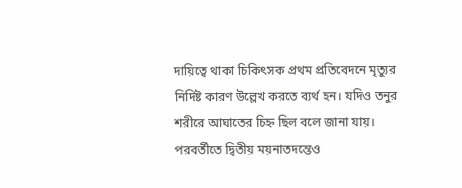দায়িত্বে থাকা চিকিৎসক প্রথম প্রতিবেদনে মৃত্যুর নির্দিষ্ট কারণ উল্লেখ করতে ব্যর্থ হন। যদিও তনুর শরীরে আঘাতের চিহ্ন ছিল বলে জানা যায়।
পরবর্তীতে দ্বিতীয় ময়নাতদন্তেও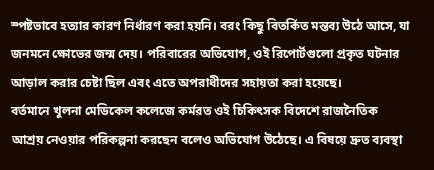স্পষ্টভাবে হত্যার কারণ নির্ধারণ করা হয়নি। বরং কিছু বিতর্কিত মন্তব্য উঠে আসে, যা জনমনে ক্ষোভের জন্ম দেয়। পরিবারের অভিযোগ, ওই রিপোর্টগুলো প্রকৃত ঘটনার আড়াল করার চেষ্টা ছিল এবং এতে অপরাধীদের সহায়তা করা হয়েছে।
বর্তমানে খুলনা মেডিকেল কলেজে কর্মরত ওই চিকিৎসক বিদেশে রাজনৈতিক আশ্রয় নেওয়ার পরিকল্পনা করছেন বলেও অভিযোগ উঠেছে। এ বিষয়ে দ্রুত ব্যবস্থা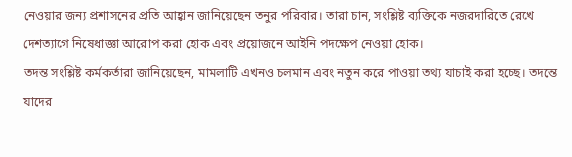নেওয়ার জন্য প্রশাসনের প্রতি আহ্বান জানিয়েছেন তনুর পরিবার। তারা চান, সংশ্লিষ্ট ব্যক্তিকে নজরদারিতে রেখে দেশত্যাগে নিষেধাজ্ঞা আরোপ করা হোক এবং প্রয়োজনে আইনি পদক্ষেপ নেওয়া হোক।
তদন্ত সংশ্লিষ্ট কর্মকর্তারা জানিয়েছেন, মামলাটি এখনও চলমান এবং নতুন করে পাওয়া তথ্য যাচাই করা হচ্ছে। তদন্তে যাদের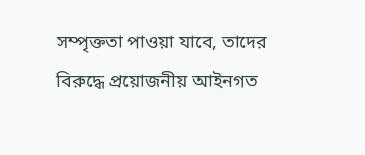সম্পৃক্ততা পাওয়া যাবে, তাদের বিরুদ্ধে প্রয়োজনীয় আইনগত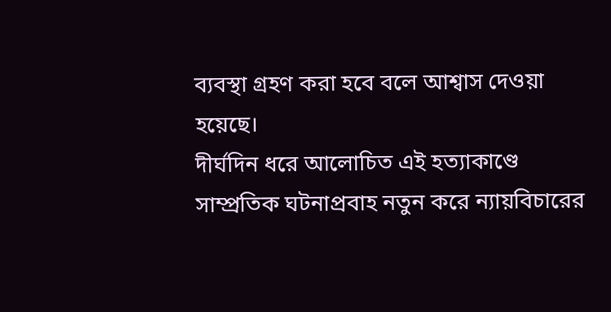ব্যবস্থা গ্রহণ করা হবে বলে আশ্বাস দেওয়া হয়েছে।
দীর্ঘদিন ধরে আলোচিত এই হত্যাকাণ্ডে সাম্প্রতিক ঘটনাপ্রবাহ নতুন করে ন্যায়বিচারের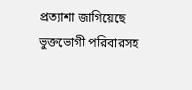প্রত্যাশা জাগিয়েছে ভুক্তভোগী পরিবারসহ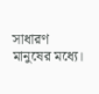সাধারণ মানুষের মধ্যে।